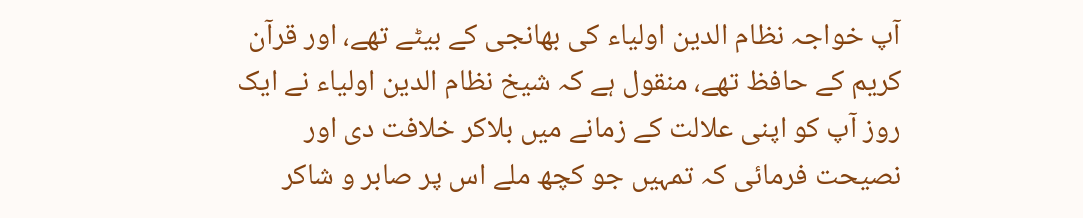آپ خواجہ نظام الدین اولیاء کی بھانجی کے بیٹے تھے، اور قرآن کریم کے حافظ تھے، منقول ہے کہ شیخ نظام الدین اولیاء نے ایک روز آپ کو اپنی علالت کے زمانے میں بلاکر خلافت دی اور نصیحت فرمائی کہ تمہیں جو کچھ ملے اس پر صابر و شاکر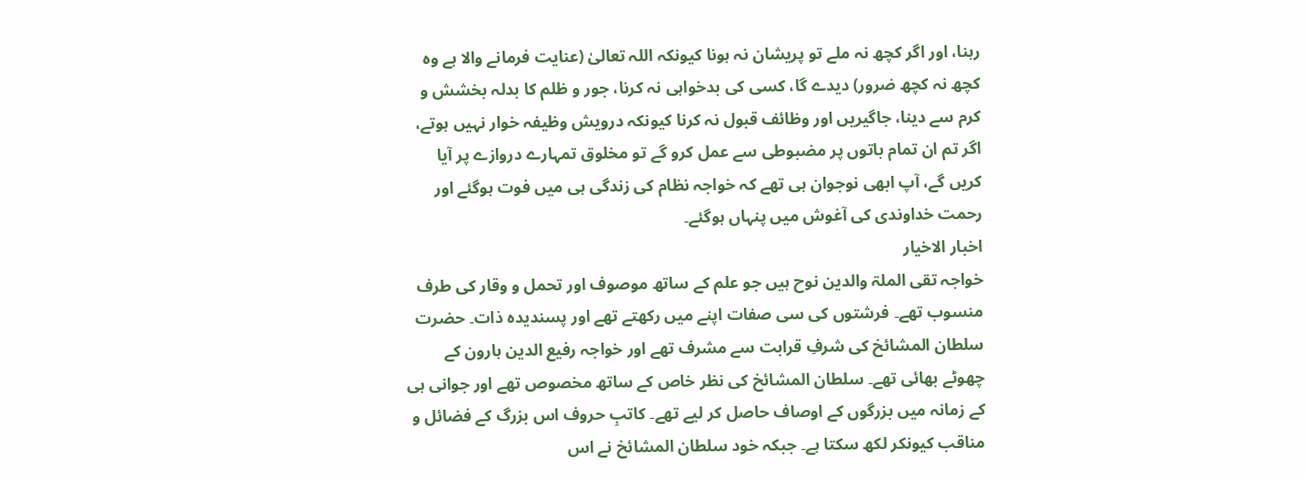رہنا، اور اگر کچھ نہ ملے تو پریشان نہ ہونا کیونکہ اللہ تعالیٰ (عنایت فرمانے والا ہے وہ کچھ نہ کچھ ضرور) دیدے گا، کسی کی بدخواہی نہ کرنا، جور و ظلم کا بدلہ بخشش و کرم سے دینا، جاگیریں اور وظائف قبول نہ کرنا کیونکہ درویش وظیفہ خوار نہیں ہوتے، اگر تم ان تمام باتوں پر مضبوطی سے عمل کرو گے تو مخلوق تمہارے دروازے پر آیا کریں گے، آپ ابھی نوجوان ہی تھے کہ خواجہ نظام کی زندگی ہی میں فوت ہوگئے اور رحمت خداوندی کی آغوش میں پنہاں ہوگئے۔
اخبار الاخیار
خواجہ تقی الملۃ والدین نوح ہیں جو علم کے ساتھ موصوف اور تحمل و وقار کی طرف منسوب تھے۔ فرشتوں کی سی صفات اپنے میں رکھتے تھے اور پسندیدہ ذات۔ حضرت سلطان المشائخ کی شرفِ قرابت سے مشرف تھے اور خواجہ رفیع الدین ہارون کے چھوٹے بھائی تھے۔ سلطان المشائخ کی نظر خاص کے ساتھ مخصوص تھے اور جوانی ہی کے زمانہ میں بزرگوں کے اوصاف حاصل کر لیے تھے۔ کاتبِ حروف اس بزرگ کے فضائل و مناقب کیونکر لکھ سکتا ہے۔ جبکہ خود سلطان المشائخ نے اس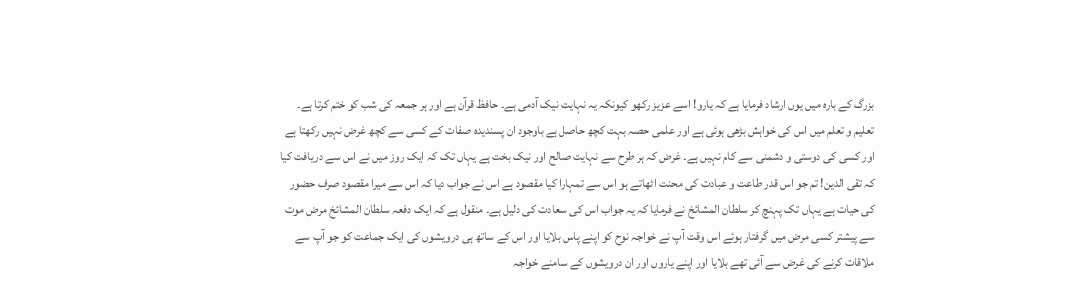بزرگ کے بارہ میں یوں ارشاد فرمایا ہے کہ یارو! اسے عزیز رکھو کیونکہ یہ نہایت نیک آدمی ہے۔ حافظ قرآن ہے اور ہر جمعہ کی شب کو ختم کرتا ہے۔ تعلیم و تعلم میں اس کی خواہش بڑھی ہوئی ہے اور علمی حصہ بہت کچھ حاصل ہے باوجود ان پسندیدہ صفات کے کسی سے کچھ غرض نہیں رکھتا ہے اور کسی کی دوستی و دشمنی سے کام نہیں ہے۔ غرض کہ ہر طرح سے نہایت صالح اور نیک بخت ہے یہاں تک کہ ایک روز میں نے اس سے دریافت کیا کہ تقی الدین! تم جو اس قدر طاعت و عبادت کی محنت اٹھاتے ہو اس سے تمہارا کیا مقصود ہے اس نے جواب دیا کہ اس سے میرا مقصود صرف حضور کی حیات ہے یہاں تک پہنچ کر سلطان المشائخ نے فرمایا کہ یہ جواب اس کی سعادت کی دلیل ہے۔ منقول ہے کہ ایک دفعہ سلطان المشائخ مرض موت سے پیشتر کسی مرض میں گرفتار ہوئے اس وقت آپ نے خواجہ نوح کو اپنے پاس بلایا اور اس کے ساتھ ہی درویشوں کی ایک جماعت کو جو آپ سے ملاقات کرنے کی غرض سے آئی تھے بلایا اور اپنے یاروں اور ان درویشوں کے سامنے خواجہ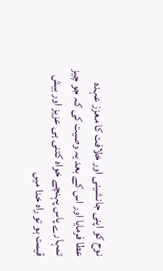نوح کو اپنی جانشینی اور خلافت کا معزز عہدہ عطا فرمایا اور اس کے بعد یہ وصیت کی کہ جو چیز تمہارے پاس پہنچے خواہ کتنی ہی عزیز اور بیش قیمت ہو تو راہ خدا میں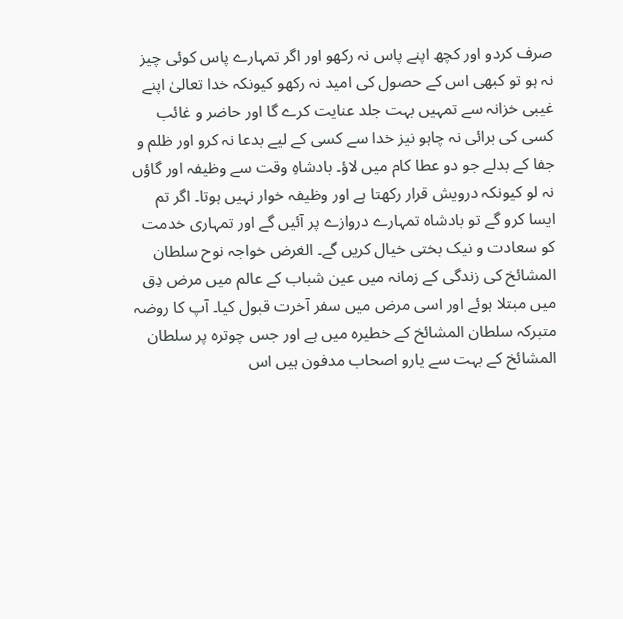صرف کردو اور کچھ اپنے پاس نہ رکھو اور اگر تمہارے پاس کوئی چیز نہ ہو تو کبھی اس کے حصول کی امید نہ رکھو کیونکہ خدا تعالیٰ اپنے غیبی خزانہ سے تمہیں بہت جلد عنایت کرے گا اور حاضر و غائب کسی کی برائی نہ چاہو نیز خدا سے کسی کے لیے بدعا نہ کرو اور ظلم و جفا کے بدلے جو دو عطا کام میں لاؤ۔ بادشاہِ وقت سے وظیفہ اور گاؤں نہ لو کیونکہ درویش قرار رکھتا ہے اور وظیفہ خوار نہیں ہوتا۔ اگر تم ایسا کرو گے تو بادشاہ تمہارے دروازے پر آئیں گے اور تمہاری خدمت کو سعادت و نیک بختی خیال کریں گے۔ الغرض خواجہ نوح سلطان المشائخ کی زندگی کے زمانہ میں عین شباب کے عالم میں مرض دِق میں مبتلا ہوئے اور اسی مرض میں سفر آخرت قبول کیا۔ آپ کا روضہ متبرکہ سلطان المشائخ کے خطیرہ میں ہے اور جس چوترہ پر سلطان المشائخ کے بہت سے یارو اصحاب مدفون ہیں اس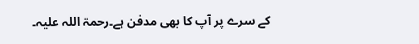کے سرے پر آپ کا بھی مدفن ہے۔رحمۃ اللہ علیہ۔